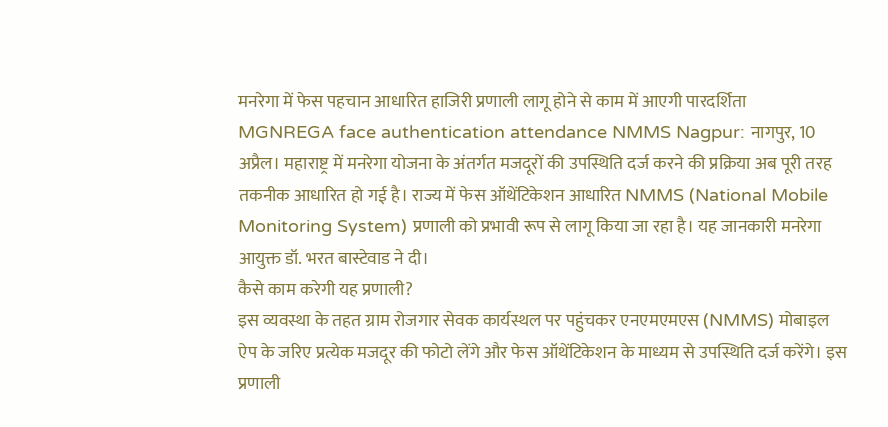मनरेगा में फेस पहचान आधारित हाजिरी प्रणाली लागू होने से काम में आएगी पारदर्शिता
MGNREGA face authentication attendance NMMS Nagpur: नागपुर, 10 अप्रैल। महाराष्ट्र में मनरेगा योजना के अंतर्गत मजदूरों की उपस्थिति दर्ज करने की प्रक्रिया अब पूरी तरह तकनीक आधारित हो गई है। राज्य में फेस ऑथेंटिकेशन आधारित NMMS (National Mobile Monitoring System) प्रणाली को प्रभावी रूप से लागू किया जा रहा है। यह जानकारी मनरेगा आयुक्त डॉ. भरत बास्टेवाड ने दी।
कैसे काम करेगी यह प्रणाली?
इस व्यवस्था के तहत ग्राम रोजगार सेवक कार्यस्थल पर पहुंचकर एनएमएमएस (NMMS) मोबाइल ऐप के जरिए प्रत्येक मजदूर की फोटो लेंगे और फेस ऑथेंटिकेशन के माध्यम से उपस्थिति दर्ज करेंगे। इस प्रणाली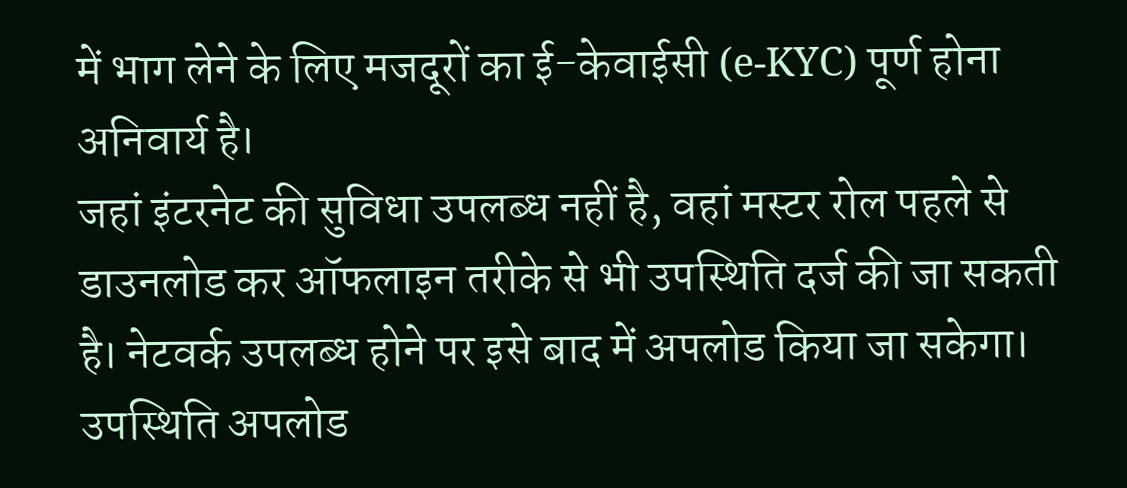में भाग लेने के लिए मजदूरों का ई-केवाईसी (e-KYC) पूर्ण होना अनिवार्य है।
जहां इंटरनेट की सुविधा उपलब्ध नहीं है, वहां मस्टर रोल पहले से डाउनलोड कर ऑफलाइन तरीके से भी उपस्थिति दर्ज की जा सकती है। नेटवर्क उपलब्ध होने पर इसे बाद में अपलोड किया जा सकेगा। उपस्थिति अपलोड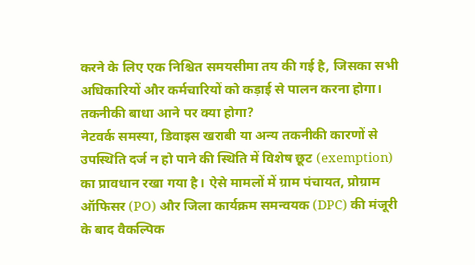करने के लिए एक निश्चित समयसीमा तय की गई है, जिसका सभी अधिकारियों और कर्मचारियों को कड़ाई से पालन करना होगा।
तकनीकी बाधा आने पर क्या होगा?
नेटवर्क समस्या, डिवाइस खराबी या अन्य तकनीकी कारणों से उपस्थिति दर्ज न हो पाने की स्थिति में विशेष छूट (exemption) का प्रावधान रखा गया है। ऐसे मामलों में ग्राम पंचायत, प्रोग्राम ऑफिसर (PO) और जिला कार्यक्रम समन्वयक (DPC) की मंजूरी के बाद वैकल्पिक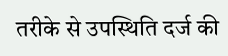तरीके से उपस्थिति दर्ज की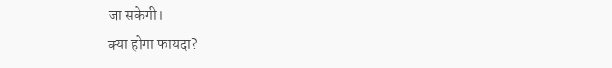जा सकेगी।
क्या होगा फायदा?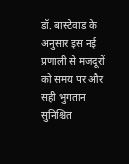डॉ. बास्टेवाड के अनुसार इस नई प्रणाली से मजदूरों को समय पर और सही भुगतान सुनिश्चित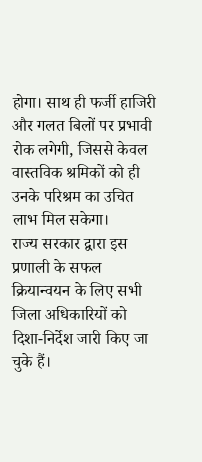होगा। साथ ही फर्जी हाजिरी और गलत बिलों पर प्रभावी रोक लगेगी, जिससे केवल वास्तविक श्रमिकों को ही उनके परिश्रम का उचित लाभ मिल सकेगा।
राज्य सरकार द्वारा इस प्रणाली के सफल क्रियान्वयन के लिए सभी जिला अधिकारियों को दिशा-निर्देश जारी किए जा चुके हैं।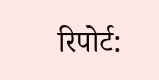रिपोर्ट: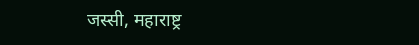जस्सी, महाराष्ट्र